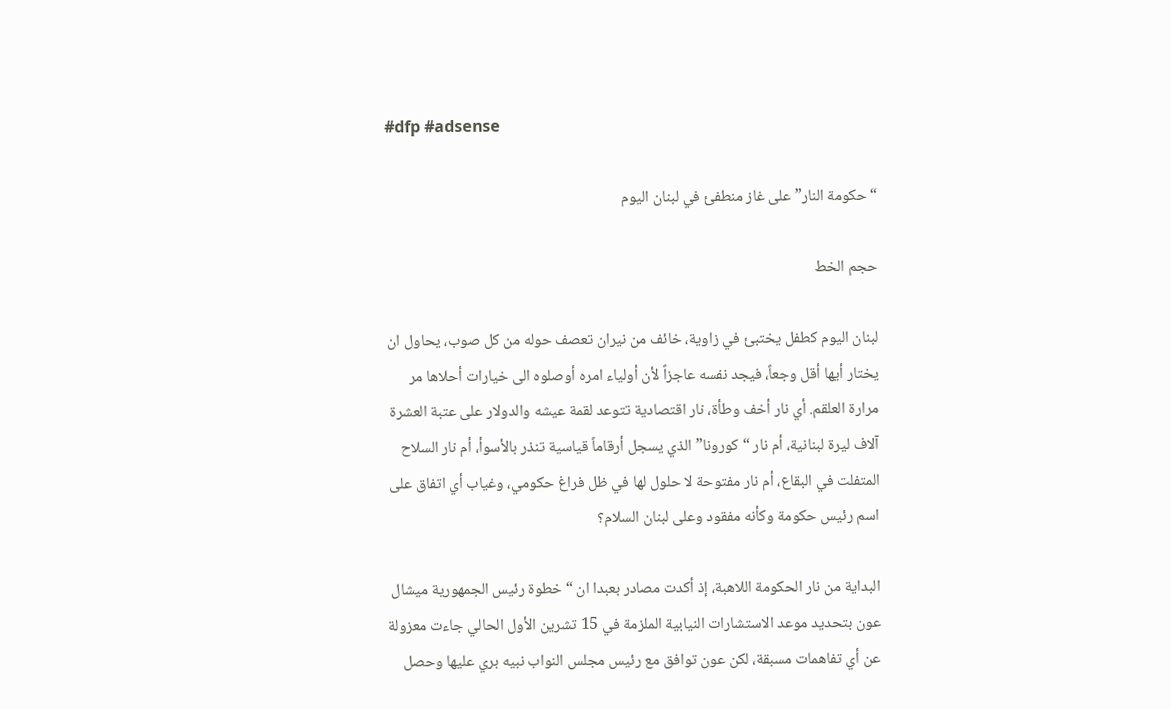#dfp #adsense

“حكومة النار” على غاز منطفئ في لبنان اليوم

حجم الخط

لبنان اليوم كطفل يختبئ في زاوية، خائف من نيران تعصف حوله من كل صوب، يحاول ان يختار أيها أقل وجعاً، فيجد نفسه عاجزاً لأن أولياء امره أوصلوه الى خيارات أحلاها مر مرارة العلقم. أي نار أخف وطأة، نار اقتصادية تتوعد لقمة عيشه والدولار على عتبة العشرة آلاف ليرة لبنانية، أم نار “كورونا” الذي يسجل أرقاماً قياسية تنذر بالأسوأ، أم نار السلاح المتفلت في البقاع، أم نار مفتوحة لا حلول لها في ظل فراغ حكومي، وغياب أي اتفاق على اسم رئيس حكومة وكأنه مفقود وعلى لبنان السلام؟

البداية من نار الحكومة اللاهبة، إذ أكدت مصادر بعبدا ان “خطوة رئيس الجمهورية ميشال عون بتحديد موعد الاستشارات النيابية الملزمة في 15 تشرين الأول الحالي جاءت معزولة عن أي تفاهمات مسبقة، لكن عون توافق مع رئيس مجلس النواب نبيه بري عليها وحصل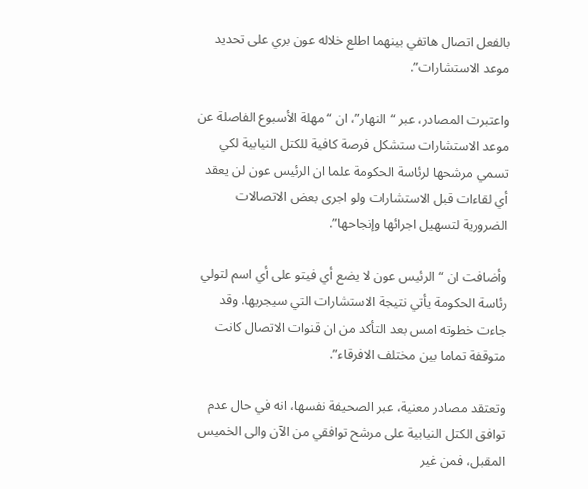بالفعل اتصال هاتفي بينهما اطلع خلاله عون بري على تحديد موعد الاستشارات”.

واعتبرت المصادر، عبر “النهار”، ان “مهلة الأسبوع الفاصلة عن موعد الاستشارات ستشكل فرصة كافية للكتل النيابية لكي تسمي مرشحها لرئاسة الحكومة علما ان الرئيس عون لن يعقد أي لقاءات قبل الاستشارات ولو اجرى بعض الاتصالات الضرورية لتسهيل اجرائها وإنجاحها”.

وأضافت ان “الرئيس عون لا يضع أي فيتو على أي اسم لتولي رئاسة الحكومة يأتي نتيجة الاستشارات التي سيجريها. وقد جاءت خطوته امس بعد التأكد من ان قنوات الاتصال كانت متوقفة تماما بين مختلف الافرقاء”.

وتعتقد مصادر معنية، عبر الصحيفة نفسها، انه في حال عدم توافق الكتل النيابية على مرشح توافقي من الآن والى الخميس المقبل، فمن غير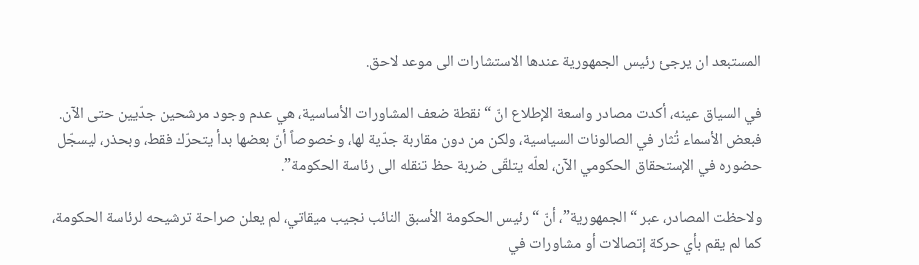المستبعد ان يرجئ رئيس الجمهورية عندها الاستشارات الى موعد لاحق.

في السياق عينه، أكدت مصادر واسعة الإطلاع انّ “نقطة ضعف المشاورات الأساسية، هي عدم وجود مرشحين جدّيين حتى الآن. فبعض الأسماء تُثار في الصالونات السياسية، ولكن من دون مقاربة جدّية لها، وخصوصاً أنّ بعضها بدأ يتحرّك فقط، وبحذر، ليسجّل حضوره في الإستحقاق الحكومي الآن، لعلّه يتلقّى ضربة حظ تنقله الى رئاسة الحكومة”.

ولاحظت المصادر، عبر “الجمهورية”، أنّ “رئيس الحكومة الأسبق النائب نجيب ميقاتي، لم يعلن صراحة ترشيحه لرئاسة الحكومة، كما لم يقم بأي حركة إتصالات أو مشاورات في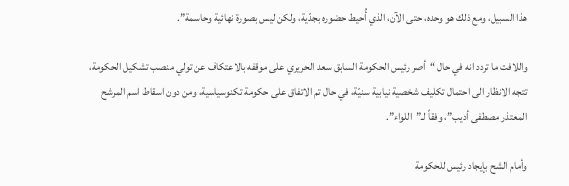هذا السبيل، ومع ذلك هو وحده، حتى الآن، الذي أُحيط حضوره بجدّية، ولكن ليس بصورة نهائية وحاسمة”.

واللافت ما تردد انه في حال “أصر رئيس الحكومة السابق سعد الحريري على موقفه بالاعتكاف عن تولي منصب تشكيل الحكومة، تتجه الانظار الى احتمال تكليف شخصية نيابية سنيّة، في حال تم الاتفاق على حكومة تكنوسياسية، ومن دون اسقاط اسم المرشح المعتذر مصطفى أديب”، وفقاً لـ”اللواء”.

وأمام الشح بإيجاد رئيس للحكومة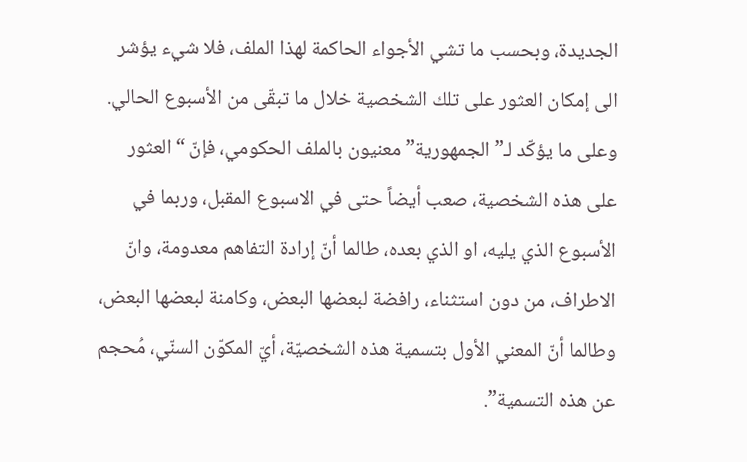الجديدة، وبحسب ما تشي الأجواء الحاكمة لهذا الملف، فلا شيء يؤشر الى إمكان العثور على تلك الشخصية خلال ما تبقّى من الأسبوع الحالي. وعلى ما يؤكّد لـ”الجمهورية” معنيون بالملف الحكومي، فإنّ “العثور على هذه الشخصية، صعب أيضاً حتى في الاسبوع المقبل، وربما في الأسبوع الذي يليه، او الذي بعده، طالما أنّ إرادة التفاهم معدومة، وانّ الاطراف، من دون استثناء، رافضة لبعضها البعض، وكامنة لبعضها البعض، وطالما أنّ المعني الأول بتسمية هذه الشخصيّة، أيّ المكوّن السنّي، مُحجم عن هذه التسمية”.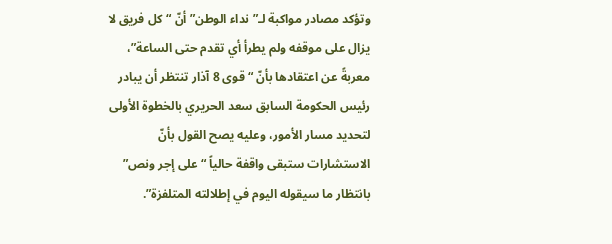وتؤكد مصادر مواكبة لـ”نداء الوطن” أنّ “كل فريق لا يزال على موقفه ولم يطرأ أي تقدم حتى الساعة”، معربةً عن اعتقادها بأنّ “قوى 8 آذار تنتظر أن يبادر رئيس الحكومة السابق سعد الحريري بالخطوة الأولى لتحديد مسار الأمور، وعليه يصح القول بأنّ الاستشارات ستبقى واقفة حالياً “على إجر ونص” بانتظار ما سيقوله اليوم في إطلالته المتلفزة”.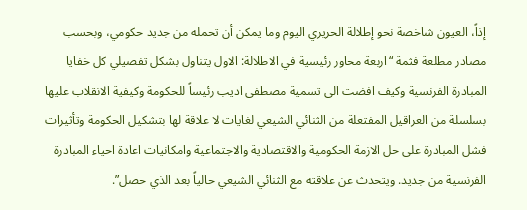إذاً، العيون شاخصة نحو إطلالة الحريري اليوم وما يمكن أن تحمله من جديد حكومي، وبحسب مصادر مطلعة فثمة “اربعة محاور رئيسية في الاطلالة: الاول يتناول بشكل تفصيلي كل خفايا المبادرة الفرنسية وكيف افضت الى تسمية مصطفى اديب رئيساً للحكومة وكيفية الانقلاب عليها بسلسلة من العراقيل المفتعلة من الثنائي الشيعي لغايات لا علاقة لها بتشكيل الحكومة وتأثيرات فشل المبادرة على حل الازمة الحكومية والاقتصادية والاجتماعية وامكانيات اعادة احياء المبادرة الفرنسية من جديد. ويتحدث عن علاقته مع الثنائي الشيعي حالياً بعد الذي حصل”.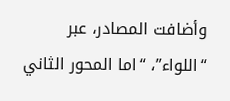وأضافت المصادر، عبر “اللواء”، “اما المحور الثاني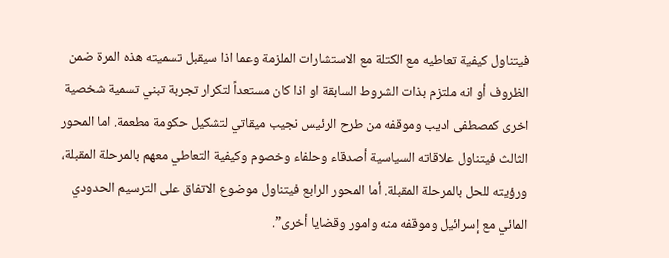فيتناول كيفية تعاطيه مع الكتلة مع الاستشارات الملزمة وعما اذا سيقبل تسميته هذه المرة ضمن الظروف أو انه ملتزم بذات الشروط السابقة او اذا كان مستعداً لتكرار تجربة تبني تسمية شخصية اخرى كمصطفى اديب وموقفه من طرح الرئيس نجيب ميقاتي لتشكيل حكومة مطعمة. اما المحور الثالث فيتناول علاقاته السياسية أصدقاء وحلفاء وخصوم وكيفية التعاطي معهم بالمرحلة المقبلة، ورؤيته للحل بالمرحلة المقبلة. أما المحور الرابع فيتناول موضوع الاتفاق على الترسيم الحدودي المائي مع إسرائيل وموقفه منه وامور وقضايا أخرى”.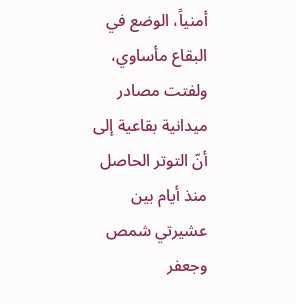أمنياً، الوضع في البقاع مأساوي، ولفتت مصادر ميدانية بقاعية إلى أنّ التوتر الحاصل منذ أيام بين عشيرتي شمص وجعفر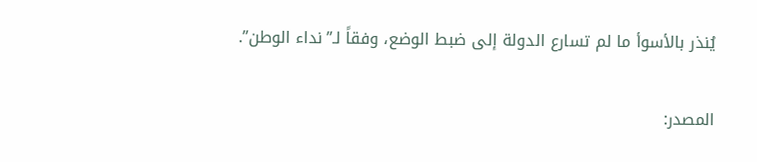يُنذر بالأسوأ ما لم تسارع الدولة إلى ضبط الوضع، وفقاً لـ”نداء الوطن”.

المصدر: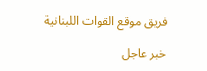فريق موقع القوات اللبنانية

خبر عاجل